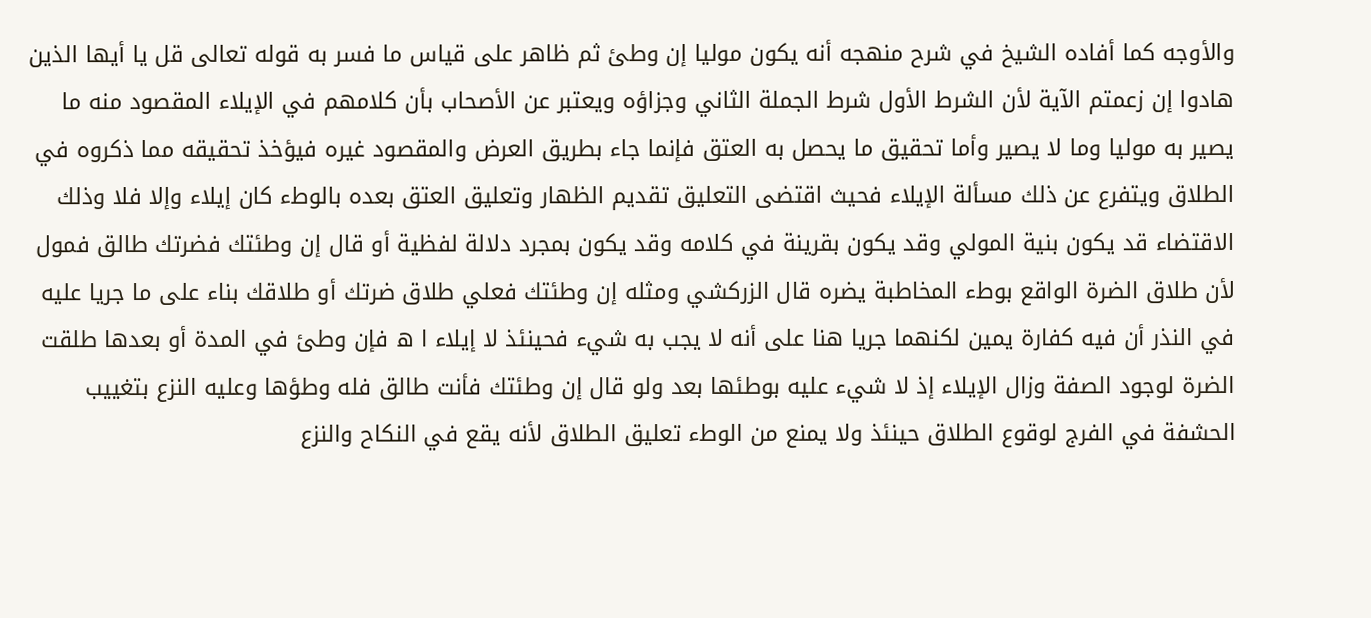والأوجه كما أفاده الشيخ في شرح منهجه أنه يكون موليا إن وطئ ثم ظاهر على قياس ما فسر به قوله تعالى قل يا أيها الذين هادوا إن زعمتم الآية لأن الشرط الأول شرط الجملة الثاني وجزاؤه ويعتبر عن الأصحاب بأن كلامهم في الإيلاء المقصود منه ما يصير به موليا وما لا يصير وأما تحقيق ما يحصل به العتق فإنما جاء بطريق العرض والمقصود غيره فيؤخذ تحقيقه مما ذكروه في الطلاق ويتفرع عن ذلك مسألة الإيلاء فحيث اقتضى التعليق تقديم الظهار وتعليق العتق بعده بالوطء كان إيلاء وإلا فلا وذلك الاقتضاء قد يكون بنية المولي وقد يكون بقرينة في كلامه وقد يكون بمجرد دلالة لفظية أو قال إن وطئتك فضرتك طالق فمول لأن طلاق الضرة الواقع بوطء المخاطبة يضره قال الزركشي ومثله إن وطئتك فعلي طلاق ضرتك أو طلاقك بناء على ما جريا عليه في النذر أن فيه كفارة يمين لكنهما جريا هنا على أنه لا يجب به شيء فحينئذ لا إيلاء ا ه فإن وطئ في المدة أو بعدها طلقت الضرة لوجود الصفة وزال الإيلاء إذ لا شيء عليه بوطئها بعد ولو قال إن وطئتك فأنت طالق فله وطؤها وعليه النزع بتغييب الحشفة في الفرج لوقوع الطلاق حينئذ ولا يمنع من الوطء تعليق الطلاق لأنه يقع في النكاح والنزع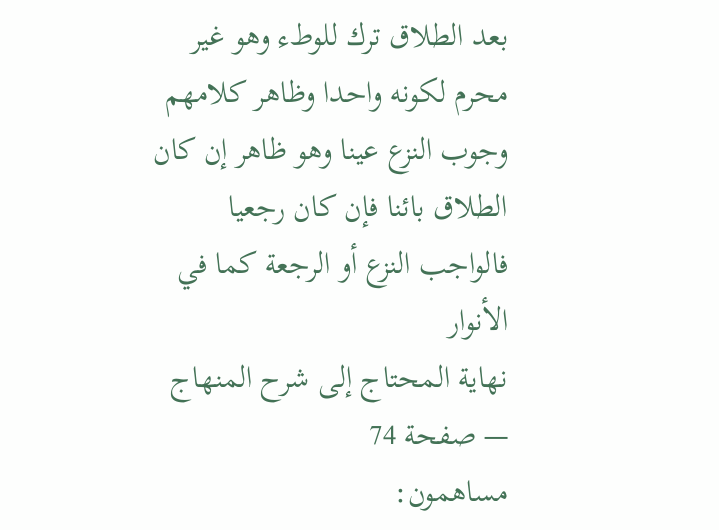بعد الطلاق ترك للوطء وهو غير محرم لكونه واحدا وظاهر كلامهم وجوب النزع عينا وهو ظاهر إن كان الطلاق بائنا فإن كان رجعيا فالواجب النزع أو الرجعة كما في الأنوار
نهاية المحتاج إلى شرح المنهاج — صفحة 74
مساهمون: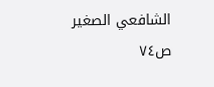الشافعي الصغير
ص٧٤